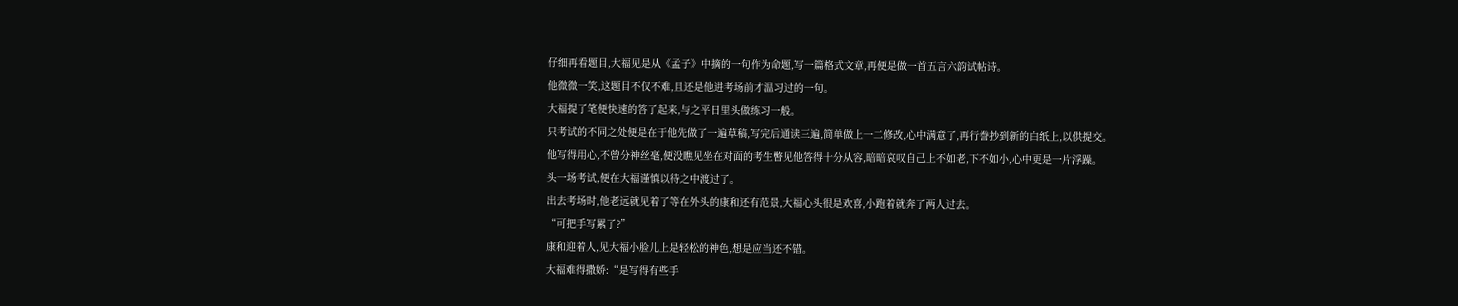仔细再看题目,大福见是从《孟子》中摘的一句作为命题,写一篇格式文章,再便是做一首五言六韵试帖诗。
他微微一笑,这题目不仅不难,且还是他进考场前才温习过的一句。
大福提了笔便快速的答了起来,与之平日里头做练习一般。
只考试的不同之处便是在于他先做了一遍草稿,写完后通读三遍,简单做上一二修改,心中满意了,再行誊抄到新的白纸上,以供提交。
他写得用心,不曾分神丝毫,便没瞧见坐在对面的考生瞥见他答得十分从容,暗暗哀叹自己上不如老,下不如小,心中更是一片浮躁。
头一场考试,便在大福谨慎以待之中渡过了。
出去考场时,他老远就见着了等在外头的康和还有范景,大福心头很是欢喜,小跑着就奔了两人过去。
“可把手写累了?”
康和迎着人,见大福小脸儿上是轻松的神色,想是应当还不错。
大福难得撒娇:“是写得有些手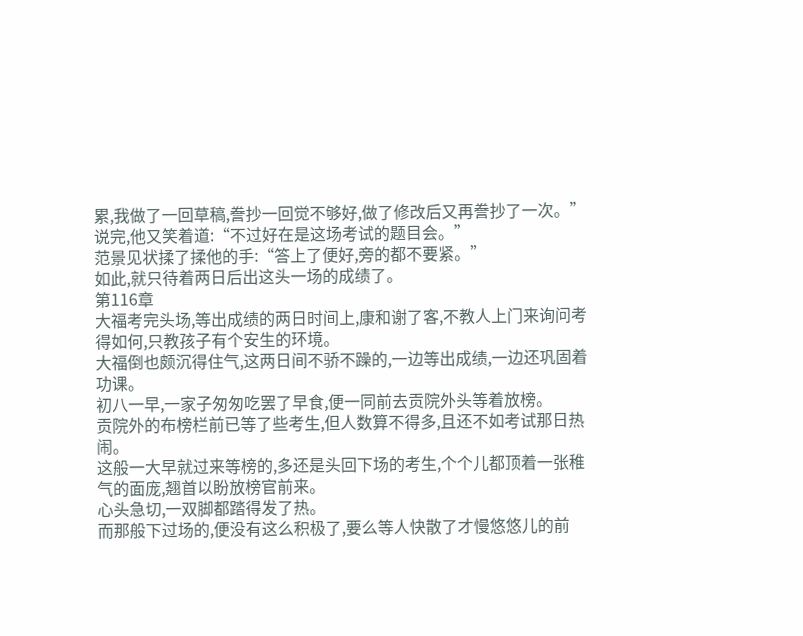累,我做了一回草稿,誊抄一回觉不够好,做了修改后又再誊抄了一次。”
说完,他又笑着道:“不过好在是这场考试的题目会。”
范景见状揉了揉他的手:“答上了便好,旁的都不要紧。”
如此,就只待着两日后出这头一场的成绩了。
第116章
大福考完头场,等出成绩的两日时间上,康和谢了客,不教人上门来询问考得如何,只教孩子有个安生的环境。
大福倒也颇沉得住气,这两日间不骄不躁的,一边等出成绩,一边还巩固着功课。
初八一早,一家子匆匆吃罢了早食,便一同前去贡院外头等着放榜。
贡院外的布榜栏前已等了些考生,但人数算不得多,且还不如考试那日热闹。
这般一大早就过来等榜的,多还是头回下场的考生,个个儿都顶着一张稚气的面庞,翘首以盼放榜官前来。
心头急切,一双脚都踏得发了热。
而那般下过场的,便没有这么积极了,要么等人快散了才慢悠悠儿的前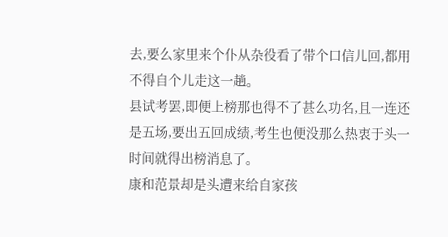去,要么家里来个仆从杂役看了带个口信儿回,都用不得自个儿走这一趟。
县试考罢,即便上榜那也得不了甚么功名,且一连还是五场,要出五回成绩,考生也便没那么热衷于头一时间就得出榜消息了。
康和范景却是头遭来给自家孩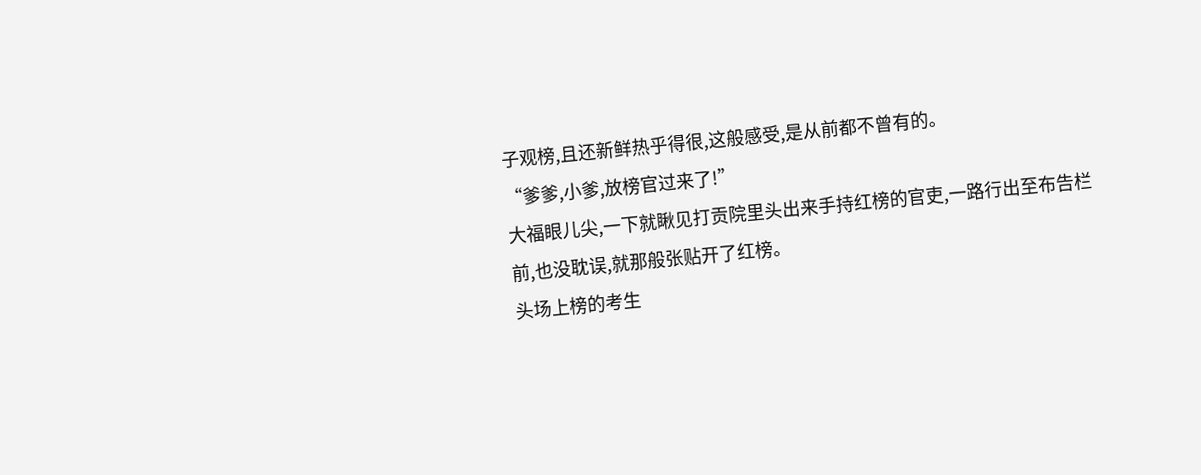子观榜,且还新鲜热乎得很,这般感受,是从前都不曾有的。
“爹爹,小爹,放榜官过来了!”
大福眼儿尖,一下就瞅见打贡院里头出来手持红榜的官吏,一路行出至布告栏前,也没耽误,就那般张贴开了红榜。
头场上榜的考生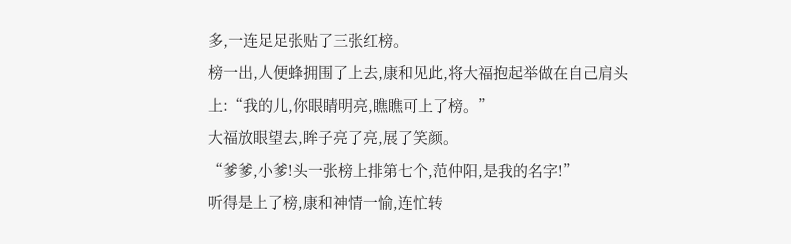多,一连足足张贴了三张红榜。
榜一出,人便蜂拥围了上去,康和见此,将大福抱起举做在自己肩头上:“我的儿,你眼睛明亮,瞧瞧可上了榜。”
大福放眼望去,眸子亮了亮,展了笑颜。
“爹爹,小爹!头一张榜上排第七个,范仲阳,是我的名字!”
听得是上了榜,康和神情一愉,连忙转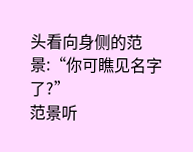头看向身侧的范景:“你可瞧见名字了?”
范景听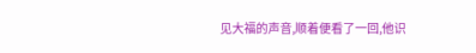见大福的声音,顺着便看了一回,他识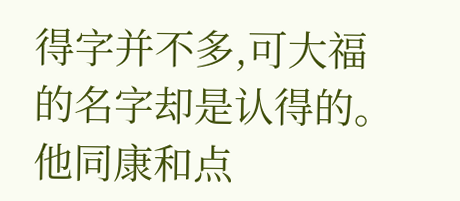得字并不多,可大福的名字却是认得的。
他同康和点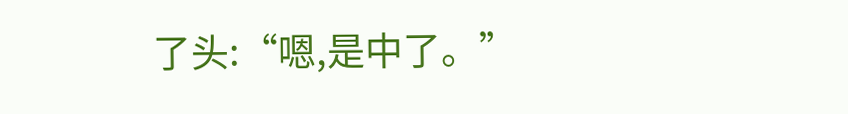了头:“嗯,是中了。”